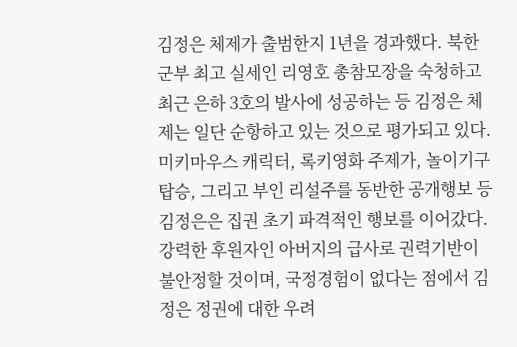김정은 체제가 출범한지 1년을 경과했다. 북한군부 최고 실세인 리영호 총참모장을 숙청하고 최근 은하 3호의 발사에 성공하는 등 김정은 체제는 일단 순항하고 있는 것으로 평가되고 있다. 미키마우스 캐릭터, 록키영화 주제가, 놀이기구 탑승, 그리고 부인 리설주를 동반한 공개행보 등 김정은은 집권 초기 파격적인 행보를 이어갔다. 강력한 후원자인 아버지의 급사로 권력기반이 불안정할 것이며, 국정경험이 없다는 점에서 김정은 정권에 대한 우려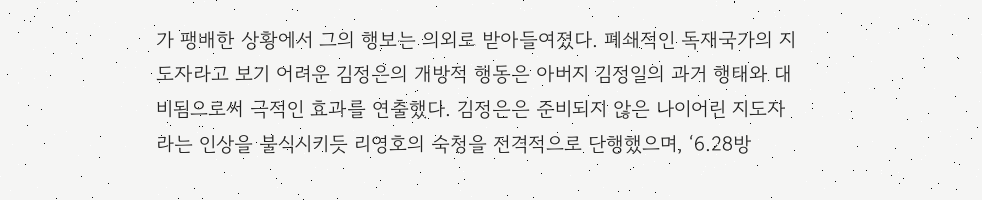가 팽배한 상황에서 그의 행보는 의외로 받아들여졌다. 폐쇄적인 독재국가의 지도자라고 보기 어려운 김정은의 개방적 행동은 아버지 김정일의 과거 행태와 대비됨으로써 극적인 효과를 연출했다. 김정은은 준비되지 않은 나이어린 지도자라는 인상을 불식시키듯 리영호의 숙청을 전격적으로 단행했으며, ‘6.28방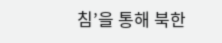침’을 통해 북한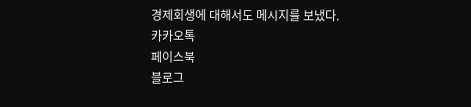경제회생에 대해서도 메시지를 보냈다.
카카오톡
페이스북
블로그